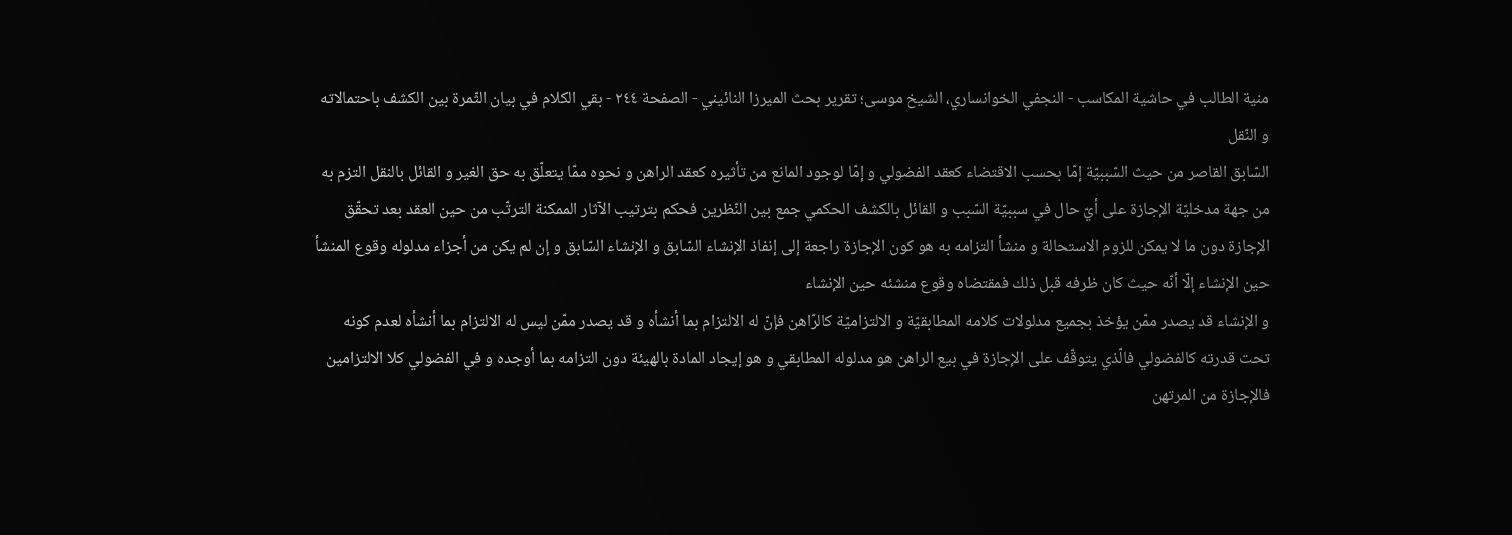منية الطالب في حاشية المكاسب - النجفي الخوانساري، الشيخ موسى؛ تقرير بحث الميرزا النائيني - الصفحة ٢٤٤ - بقي الكلام في بيان الثّمرة بين الكشف باحتمالاته و النّقل
السّابق القاصر من حيث السّببيّة إمّا بحسب الاقتضاء كعقد الفضولي و إمّا لوجود المانع من تأثيره كعقد الراهن و نحوه ممّا يتعلّق به حق الغير و القائل بالنقل التزم به من جهة مدخليّة الإجازة على أيّ حال في سببيّة السّبب و القائل بالكشف الحكمي جمع بين النّظرين فحكم بترتيب الآثار الممكنة الترتّب من حين العقد بعد تحقّق الإجازة دون ما لا يمكن للزوم الاستحالة و منشأ التزامه به هو كون الإجازة راجعة إلى إنفاذ الإنشاء السّابق و الإنشاء السّابق و إن لم يكن من أجزاء مدلوله وقوع المنشأ حين الإنشاء إلّا أنّه حيث كان ظرفه قبل ذلك فمقتضاه وقوع منشئه حين الإنشاء
و الإنشاء قد يصدر ممّن يؤخذ بجميع مدلولات كلامه المطابقيّة و الالتزاميّة كالرّاهن فإنّ له الالتزام بما أنشأه و قد يصدر ممّن ليس له الالتزام بما أنشأه لعدم كونه تحت قدرته كالفضولي فالّذي يتوقّف على الإجازة في بيع الراهن هو مدلوله المطابقي و هو إيجاد المادة بالهيئة دون التزامه بما أوجده و في الفضولي كلا الالتزامين فالإجازة من المرتهن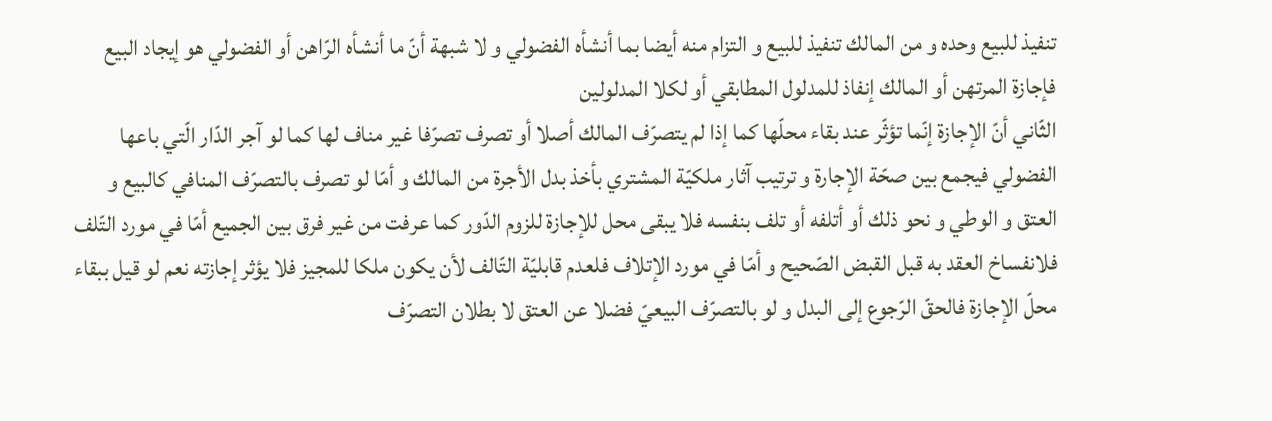تنفيذ للبيع وحده و من المالك تنفيذ للبيع و التزام منه أيضا بما أنشأه الفضولي و لا شبهة أنّ ما أنشأه الرّاهن أو الفضولي هو إيجاد البيع فإجازة المرتهن أو المالك إنفاذ للمدلول المطابقي أو لكلا المدلولين
الثّاني أنّ الإجازة إنّما تؤثّر عند بقاء محلّها كما إذا لم يتصرّف المالك أصلا أو تصرف تصرّفا غير مناف لها كما لو آجر الدّار الّتي باعها الفضولي فيجمع بين صحّة الإجارة و ترتيب آثار ملكيّة المشتري بأخذ بدل الأجرة من المالك و أمّا لو تصرف بالتصرّف المنافي كالبيع و العتق و الوطي و نحو ذلك أو أتلفه أو تلف بنفسه فلا يبقى محل للإجازة للزوم الدّور كما عرفت من غير فرق بين الجميع أمّا في مورد التّلف فلانفساخ العقد به قبل القبض الصّحيح و أمّا في مورد الإتلاف فلعدم قابليّة التّالف لأن يكون ملكا للمجيز فلا يؤثر إجازته نعم لو قيل ببقاء محلّ الإجازة فالحقّ الرّجوع إلى البدل و لو بالتصرّف البيعيّ فضلا عن العتق لا بطلان التصرّف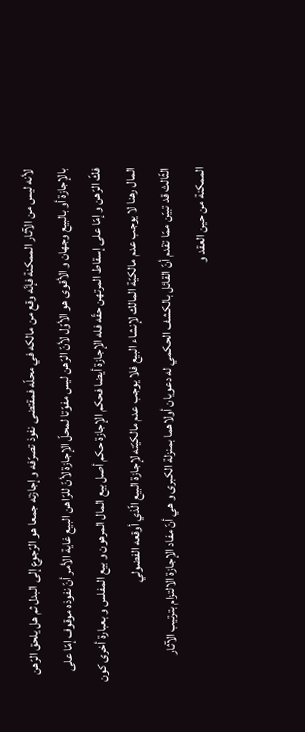لأنه ليس من الآثار الممكنة فإنّه وقع من مالكه في محلّه فمقتضى نفوذ تصرّفه و إجازته جمعا هو الرّجوع إلى البدل ثم هل يلحق الرّهن بالإجازة أو بالبيع وجهان و الأقوى هو الأوّل لأنّ الرّهن ليس مفوّتا لمحلّ الإجازة لأنّ للرّاهن البيع غاية الأمر أنّ نفوذه موقوف إمّا على فكّ الرّهن و إمّا على إسقاط المرتهن حقّه فله الإجازة أيضا فحكم الإجازة حكم أصل بيع المال المرهون و بيع المفلس و بعبارة أخرى كون المال رهنا لا يوجب عدم مالكيّة المالك لإنشاء البيع فلا يوجب عدم مالكيّته لإجازة البيع الّذي أوقعه الفضولي
الثّالث قد تبيّن ممّا تقدم أنّ القائل بالكشف الحكمي له دعويان أولاهما بمنزلة الكبرى و هي أنّ مفاد الإجازة الالتزام بترتيب الآثار الممكنة من حين العقد و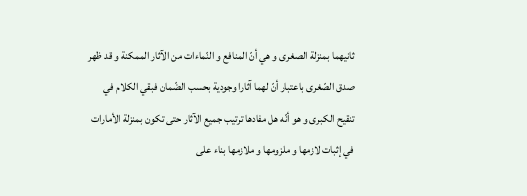ثانيهما بمنزلة الصغرى و هي أنّ المنافع و النّماءات من الآثار الممكنة و قد ظهر صدق الصّغرى باعتبار أنّ لهما آثارا وجودية بحسب الضّمان فبقي الكلام في تنقيح الكبرى و هو أنّه هل مفادها ترتيب جميع الآثار حتى تكون بمنزلة الأمارات في إثبات لازمها و ملزومها و ملازمها بناء على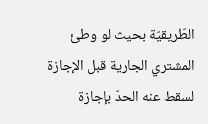الطّريقيّة بحيث لو وطئ المشتري الجارية قبل الإجازة لسقط عنه الحدّ بإجازة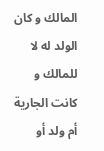المالك و كان الولد له لا للمالك و كانت الجارية أم ولد أو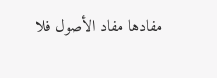مفادها مفاد الأصول فلا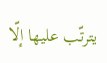يترتّب عليها إلّا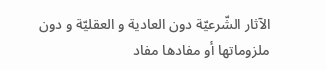الآثار الشّرعيّة دون العادية و العقليّة و دون ملزوماتها أو مفادها مفاد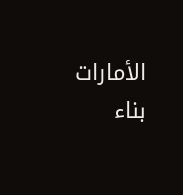الأمارات بناء